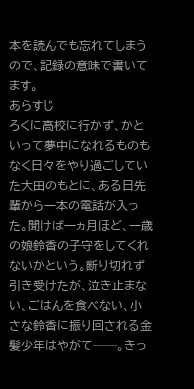本を読んでも忘れてしまうので、記録の意味で書いてます。
あらすじ
ろくに高校に行かず、かといって夢中になれるものもなく日々をやり過ごしていた大田のもとに、ある日先輩から一本の電話が入った。聞けば一ヵ月ほど、一歳の娘鈴香の子守をしてくれないかという。断り切れず引き受けたが、泣き止まない、ごはんを食べない、小さな鈴香に振り回される金髪少年はやがて──。きっ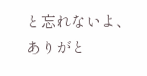と忘れないよ、ありがと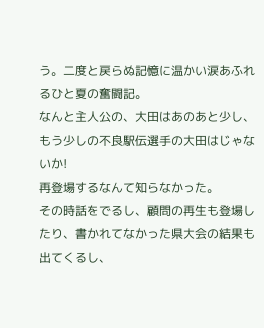う。二度と戻らぬ記憶に温かい涙あふれるひと夏の奮闘記。
なんと主人公の、大田はあのあと少し、もう少しの不良駅伝選手の大田はじゃないか!
再登場するなんて知らなかった。
その時話をでるし、顧問の再生も登場したり、書かれてなかった県大会の結果も出てくるし、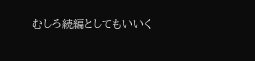むしろ続編としてもいいく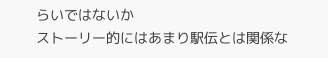らいではないか
ストーリー的にはあまり駅伝とは関係な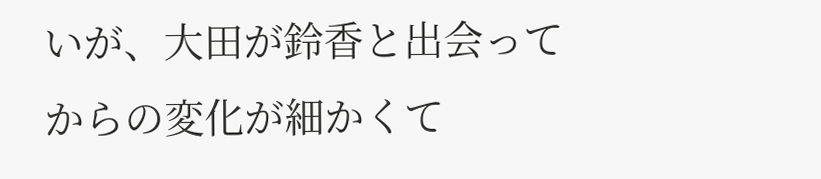いが、大田が鈴香と出会ってからの変化が細かくて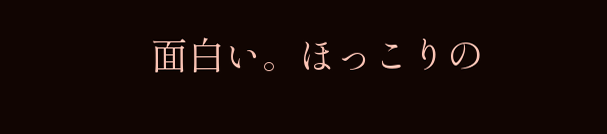面白い。ほっこりの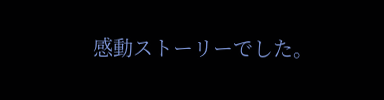感動ストーリーでした。